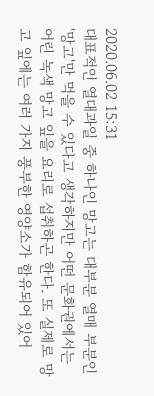2020.06.02 15:31
대표적인 열대과일 중 하나인 망고는 대부분 열매 부분인 '망고'만 먹을 수 있다고 생각하지만 어떤 문화권에서는 어린 녹색 망고 잎을 요리로 섭취하곤 한다. 또 실제로 망고 잎에는 여러 가지 풍부한 영양소가 함유되어 있어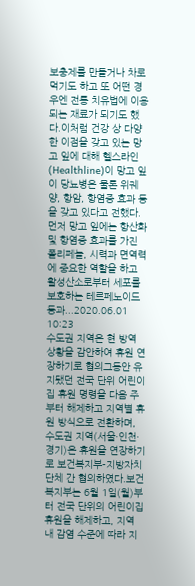보충제를 만들거나 차로 먹기도 하고 또 어떤 경우엔 전통 치유법에 이용되는 재료가 되기도 했다.이처럼 건강 상 다양한 이점을 갖고 있는 망고 잎에 대해 헬스라인(Healthline)이 망고 잎이 당뇨병은 물론 위궤양, 항암, 항염증 효과 등을 갖고 있다고 전했다.먼저 망고 잎에는 항산화 및 항염증 효과를 가진 폴리페놀, 시력과 면역력에 중요한 역할을 하고 활성산소로부터 세포를 보호하는 테르페노이드 등과...2020.06.01 10:23
수도권 지역은 현 방역 상황을 감안하여 휴원 연장하기로 협의그동안 유지됐던 전국 단위 어린이집 휴원 명령을 다음 주부터 해제하고 지역별 휴원 방식으로 전환하며, 수도권 지역(서울·인천·경기)은 휴원을 연장하기로 보건복지부-지방자치단체 간 협의하였다.보건복지부는 6월 1일(월)부터 전국 단위의 어린이집 휴원을 해제하고, 지역 내 감염 수준에 따라 지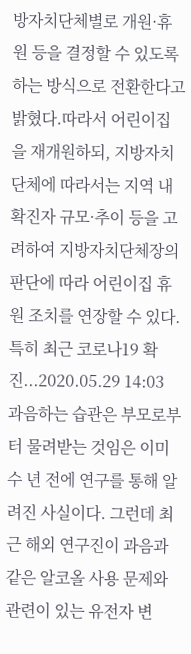방자치단체별로 개원·휴원 등을 결정할 수 있도록 하는 방식으로 전환한다고 밝혔다.따라서 어린이집을 재개원하되, 지방자치단체에 따라서는 지역 내 확진자 규모·추이 등을 고려하여 지방자치단체장의 판단에 따라 어린이집 휴원 조치를 연장할 수 있다.특히 최근 코로나19 확진...2020.05.29 14:03
과음하는 습관은 부모로부터 물려받는 것임은 이미 수 년 전에 연구를 통해 알려진 사실이다. 그런데 최근 해외 연구진이 과음과 같은 알코올 사용 문제와 관련이 있는 유전자 변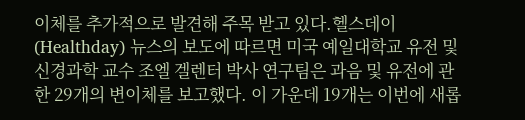이체를 추가적으로 발견해 주목 받고 있다.헬스데이(Healthday) 뉴스의 보도에 따르면 미국 예일대학교 유전 및 신경과학 교수 조엘 겔렌터 박사 연구팀은 과음 및 유전에 관한 29개의 변이체를 보고했다. 이 가운데 19개는 이번에 새롭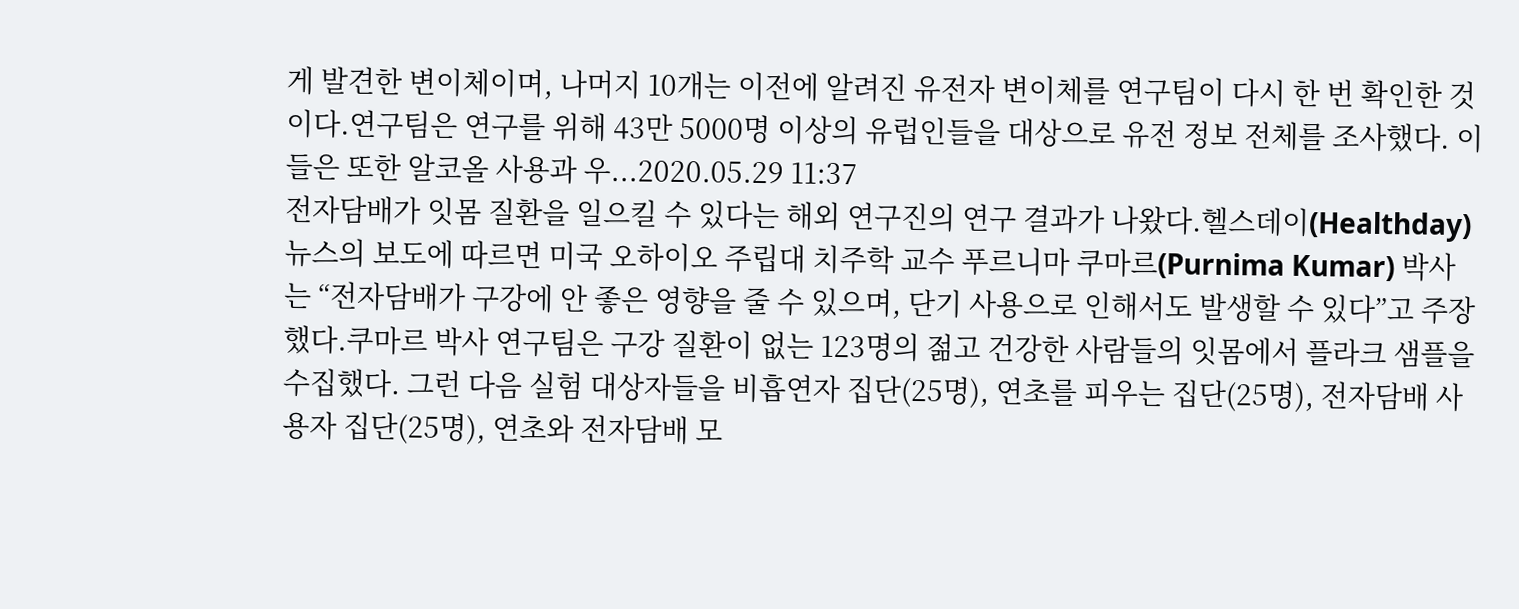게 발견한 변이체이며, 나머지 10개는 이전에 알려진 유전자 변이체를 연구팀이 다시 한 번 확인한 것이다.연구팀은 연구를 위해 43만 5000명 이상의 유럽인들을 대상으로 유전 정보 전체를 조사했다. 이들은 또한 알코올 사용과 우...2020.05.29 11:37
전자담배가 잇몸 질환을 일으킬 수 있다는 해외 연구진의 연구 결과가 나왔다.헬스데이(Healthday) 뉴스의 보도에 따르면 미국 오하이오 주립대 치주학 교수 푸르니마 쿠마르(Purnima Kumar) 박사는 “전자담배가 구강에 안 좋은 영향을 줄 수 있으며, 단기 사용으로 인해서도 발생할 수 있다”고 주장했다.쿠마르 박사 연구팀은 구강 질환이 없는 123명의 젊고 건강한 사람들의 잇몸에서 플라크 샘플을 수집했다. 그런 다음 실험 대상자들을 비흡연자 집단(25명), 연초를 피우는 집단(25명), 전자담배 사용자 집단(25명), 연초와 전자담배 모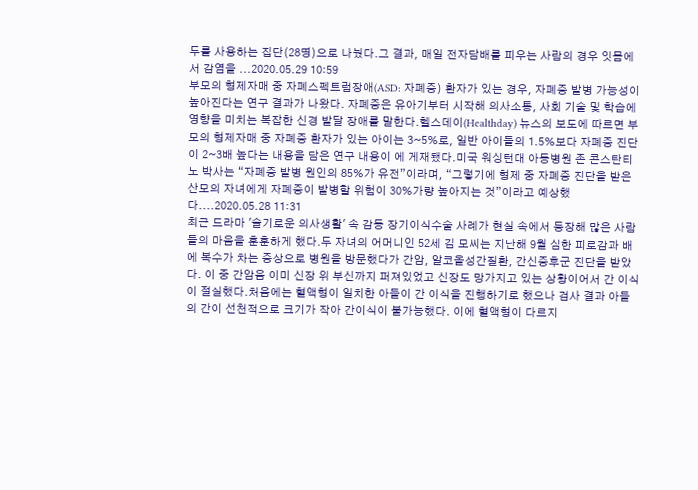두를 사용하는 집단(28명)으로 나눴다.그 결과, 매일 전자담배를 피우는 사람의 경우 잇몸에서 감염을 ...2020.05.29 10:59
부모의 형제자매 중 자폐스펙트럼장애(ASD: 자폐증) 환자가 있는 경우, 자폐증 발병 가능성이 높아진다는 연구 결과가 나왔다. 자폐증은 유아기부터 시작해 의사소통, 사회 기술 및 학습에 영향을 미치는 복잡한 신경 발달 장애를 말한다.헬스데이(Healthday) 뉴스의 보도에 따르면 부모의 형제자매 중 자폐증 환자가 있는 아이는 3~5%로, 일반 아이들의 1.5%보다 자폐증 진단이 2~3배 높다는 내용을 담은 연구 내용이 에 게재됐다.미국 워싱턴대 아동병원 존 콘스탄티노 박사는 “자폐증 발병 원인의 85%가 유전”이라며, “그렇기에 형제 중 자폐증 진단을 받은 산모의 자녀에게 자폐증이 발병할 위험이 30%가량 높아지는 것”이라고 예상했다....2020.05.28 11:31
최근 드라마 '슬기로운 의사생활' 속 감동 장기이식수술 사례가 현실 속에서 등장해 많은 사람들의 마음을 훈훈하게 했다.두 자녀의 어머니인 52세 김 모씨는 지난해 9월 심한 피로감과 배에 복수가 차는 증상으로 병원을 방문했다가 간암, 알코올성간질환, 간신증후군 진단을 받았다. 이 중 간암음 이미 신장 위 부신까지 퍼져있었고 신장도 망가지고 있는 상황이어서 간 이식이 절실했다.처음에는 혈액형이 일치한 아들이 간 이식을 진행하기로 했으나 검사 결과 아들의 간이 선천적으로 크기가 작아 간이식이 불가능했다. 이에 혈액형이 다르지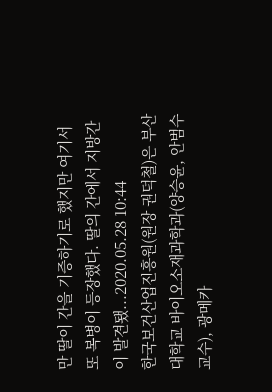만 딸이 간을 기증하기로 했지만 여기서 또 복병이 등장했다. 딸의 간에서 지방간이 발견됐...2020.05.28 10:44
한국보건산업진흥원(원장 권덕철)은 부산대학교 바이오소재과학과(양승윤, 안범수 교수), 광메카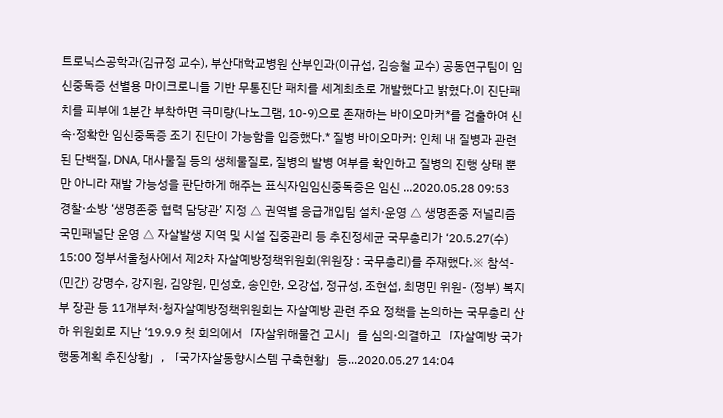트로닉스공학과(김규정 교수), 부산대학교병원 산부인과(이규섭, 김승철 교수) 공동연구팀이 임신중독증 선별용 마이크로니들 기반 무통진단 패치를 세계최초로 개발했다고 밝혔다.이 진단패치를 피부에 1분간 부착하면 극미량(나노그램, 10-9)으로 존재하는 바이오마커*를 검출하여 신속·정확한 임신중독증 조기 진단이 가능함을 입증했다.* 질병 바이오마커: 인체 내 질병과 관련된 단백질, DNA, 대사물질 등의 생체물질로, 질병의 발병 여부를 확인하고 질병의 진행 상태 뿐만 아니라 재발 가능성을 판단하게 해주는 표식자임임신중독증은 임신 ...2020.05.28 09:53
경찰·소방 ‘생명존중 협력 담당관’ 지정 △ 권역별 응급개입팀 설치·운영 △ 생명존중 저널리즘 국민패널단 운영 △ 자살발생 지역 및 시설 집중관리 등 추진정세균 국무총리가 ‘20.5.27(수) 15:00 정부서울청사에서 제2차 자살예방정책위원회(위원장 : 국무총리)를 주재했다.※ 참석- (민간) 강명수, 강지원, 김양원, 민성호, 송인한, 오강섭, 정규성, 조현섭, 최명민 위원- (정부) 복지부 장관 등 11개부처·청자살예방정책위원회는 자살예방 관련 주요 정책을 논의하는 국무총리 산하 위원회로 지난 ‘19.9.9 첫 회의에서「자살위해물건 고시」를 심의·의결하고「자살예방 국가 행동계획 추진상황」, 「국가자살동향시스템 구축현황」등...2020.05.27 14:04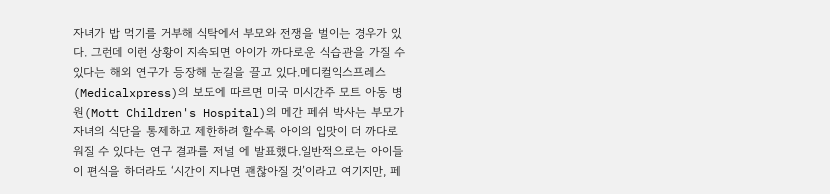자녀가 밥 먹기를 거부해 식탁에서 부모와 전쟁을 벌이는 경우가 있다. 그런데 이런 상황이 지속되면 아이가 까다로운 식습관을 가질 수 있다는 해외 연구가 등장해 눈길을 끌고 있다.메디컬익스프레스(Medicalxpress)의 보도에 따르면 미국 미시간주 모트 아동 병원(Mott Children's Hospital)의 메간 페쉬 박사는 부모가 자녀의 식단을 통제하고 제한하려 할수록 아이의 입맛이 더 까다로워질 수 있다는 연구 결과를 저널 에 발표했다.일반적으로는 아이들이 편식을 하더라도 ‘시간이 지나면 괜찮아질 것’이라고 여기지만, 페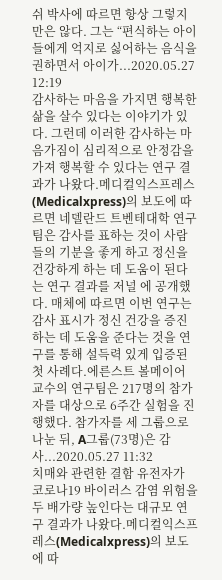쉬 박사에 따르면 항상 그렇지만은 않다. 그는 “편식하는 아이들에게 억지로 싫어하는 음식을 권하면서 아이가...2020.05.27 12:19
감사하는 마음을 가지면 행복한 삶을 살수 있다는 이야기가 있다. 그런데 이러한 감사하는 마음가짐이 심리적으로 안정감을 가져 행복할 수 있다는 연구 결과가 나왔다.메디컬익스프레스(Medicalxpress)의 보도에 따르면 네델란드 트벤테대학 연구팀은 감사를 표하는 것이 사람들의 기분을 좋게 하고 정신을 건강하게 하는 데 도움이 된다는 연구 결과를 저널 에 공개했다. 매체에 따르면 이번 연구는 감사 표시가 정신 건강을 증진하는 데 도움을 준다는 것을 연구를 통해 설득력 있게 입증된 첫 사례다.에른스트 볼메이어 교수의 연구팀은 217명의 참가자를 대상으로 6주간 실험을 진행했다. 참가자를 세 그룹으로 나눈 뒤, A그룹(73명)은 감사...2020.05.27 11:32
치매와 관련한 결함 유전자가 코로나19 바이러스 감염 위험을 두 배가량 높인다는 대규모 연구 결과가 나왔다.메디컬익스프레스(Medicalxpress)의 보도에 따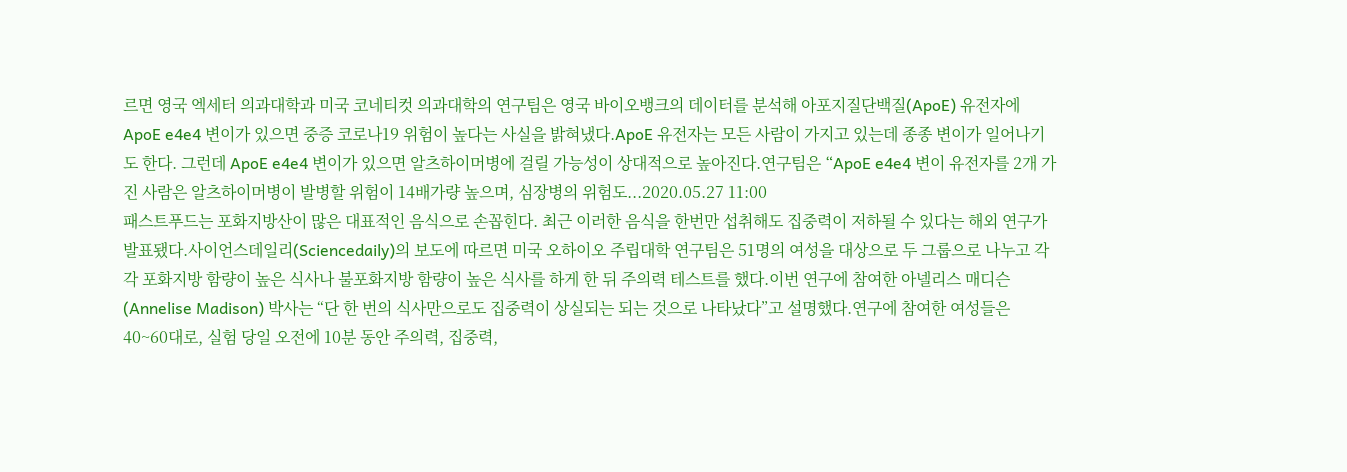르면 영국 엑세터 의과대학과 미국 코네티컷 의과대학의 연구팀은 영국 바이오뱅크의 데이터를 분석해 아포지질단백질(ApoE) 유전자에 ApoE e4e4 변이가 있으면 중증 코로나19 위험이 높다는 사실을 밝혀냈다.ApoE 유전자는 모든 사람이 가지고 있는데 종종 변이가 일어나기도 한다. 그런데 ApoE e4e4 변이가 있으면 알츠하이머병에 걸릴 가능성이 상대적으로 높아진다.연구팀은 “ApoE e4e4 변이 유전자를 2개 가진 사람은 알츠하이머병이 발병할 위험이 14배가량 높으며, 심장병의 위험도...2020.05.27 11:00
패스트푸드는 포화지방산이 많은 대표적인 음식으로 손꼽힌다. 최근 이러한 음식을 한번만 섭취해도 집중력이 저하될 수 있다는 해외 연구가 발표됐다.사이언스데일리(Sciencedaily)의 보도에 따르면 미국 오하이오 주립대학 연구팀은 51명의 여성을 대상으로 두 그룹으로 나누고 각각 포화지방 함량이 높은 식사나 불포화지방 함량이 높은 식사를 하게 한 뒤 주의력 테스트를 했다.이번 연구에 참여한 아넬리스 매디슨(Annelise Madison) 박사는 “단 한 번의 식사만으로도 집중력이 상실되는 되는 것으로 나타났다”고 설명했다.연구에 참여한 여성들은 40~60대로, 실험 당일 오전에 10분 동안 주의력, 집중력,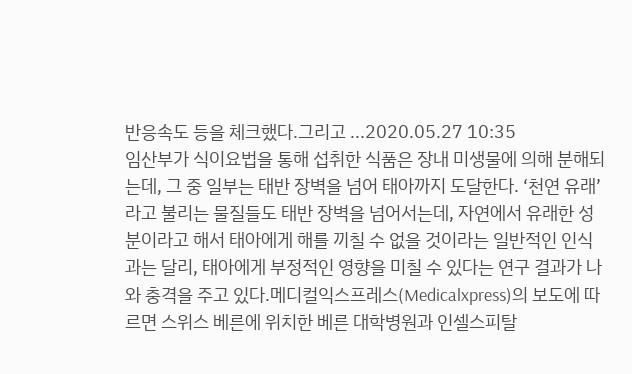반응속도 등을 체크했다.그리고 ...2020.05.27 10:35
임산부가 식이요법을 통해 섭취한 식품은 장내 미생물에 의해 분해되는데, 그 중 일부는 태반 장벽을 넘어 태아까지 도달한다. ‘천연 유래’라고 불리는 물질들도 태반 장벽을 넘어서는데, 자연에서 유래한 성분이라고 해서 태아에게 해를 끼칠 수 없을 것이라는 일반적인 인식과는 달리, 태아에게 부정적인 영향을 미칠 수 있다는 연구 결과가 나와 충격을 주고 있다.메디컬익스프레스(Medicalxpress)의 보도에 따르면 스위스 베른에 위치한 베른 대학병원과 인셀스피탈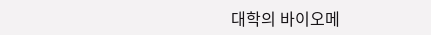대학의 바이오메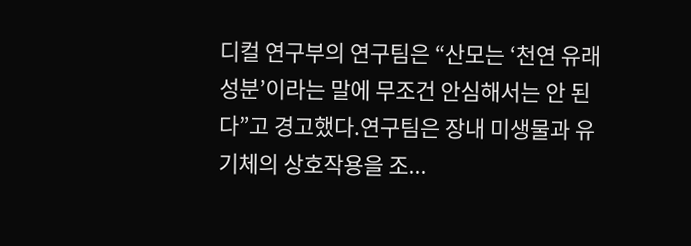디컬 연구부의 연구팀은 “산모는 ‘천연 유래 성분’이라는 말에 무조건 안심해서는 안 된다”고 경고했다.연구팀은 장내 미생물과 유기체의 상호작용을 조...